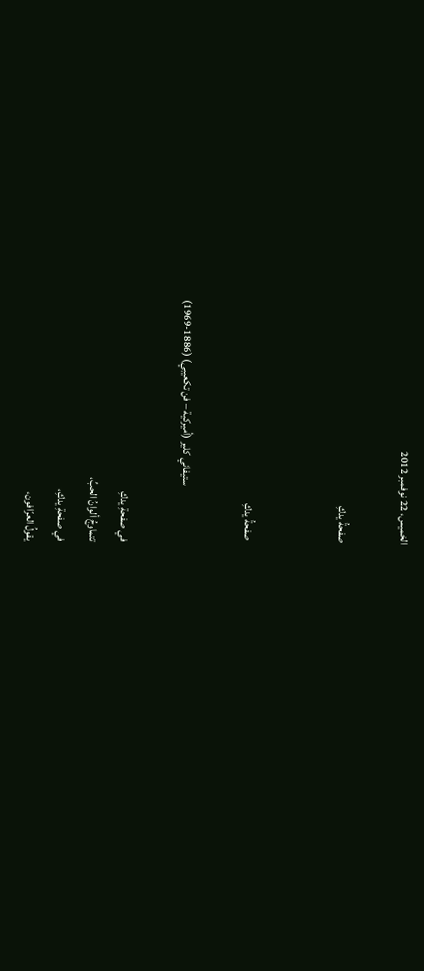الخميس، 22 نوفمبر 2012

صفحةُ يدكِ


 صفحةُ يدكِ

                           ستيفاني كلير (أميركية – فن تكعيبي) (1886-1969)

في صفحةِ يدكِ
تتماوجُ ألوانُ الحبِّ،
في صفحةِ يدكِ،
يقولُ العرّافون،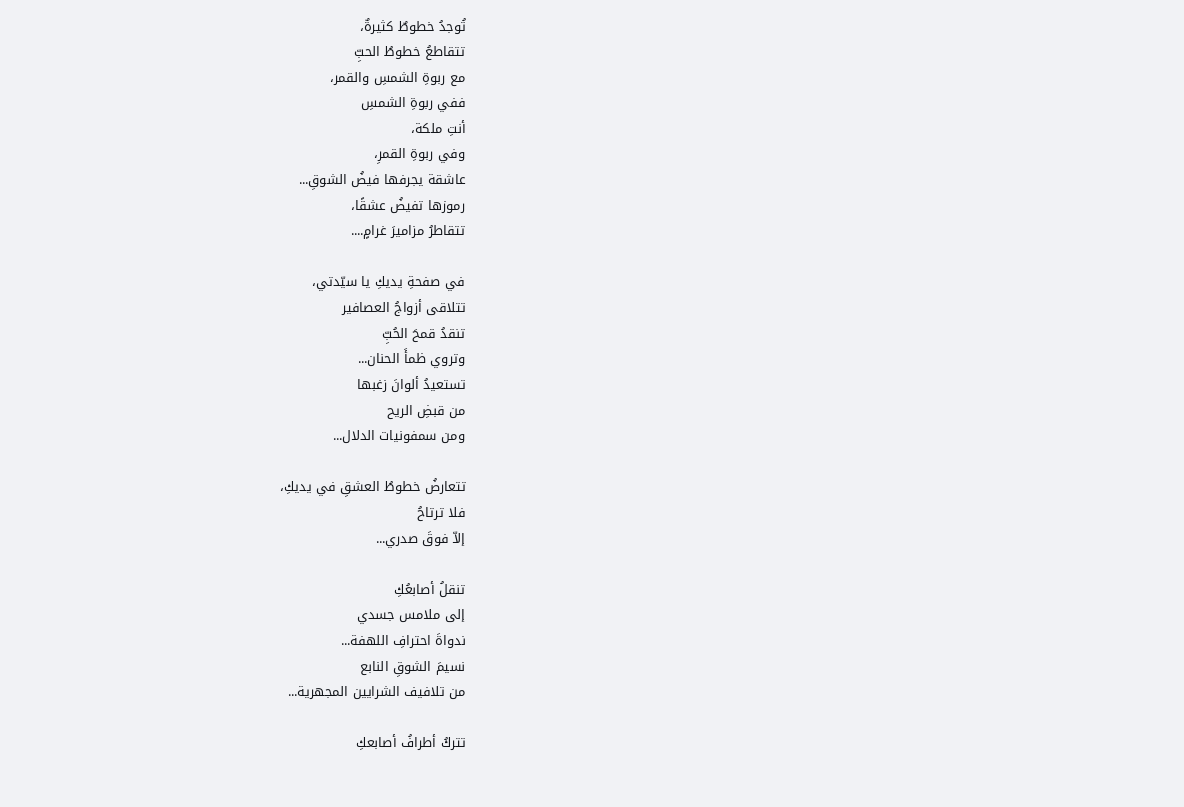تُوجدُ خطوطٌ كثيرةٌ،
تتقاطعُ خطوطُ الحبِّ
مع ربوةِ الشمسِ والقمر،
ففي ربوةِ الشمسِ
أنتِ ملكة،
وفي ربوةِ القمرِ،
عاشقة يجرفها فيضُ الشوقِ...
رموزها تفيضُ عشقًا،
تتقاطرُ مزاميرَ غرامٍ....

في صفحةِ يديكِ يا سيّدتي،
تتلاقى أزواجُ العصافير
تنقدُ قمحَ الحُبِّ
وتروي ظمأَ الحنان...
تستعيدُ ألوانَ زغبها
من قبضِ الريح
ومن سمفونيات الدلال...

تتعارضُ خطوطُ العشقِ في يديكِ،
فلا ترتاحُ
إلاّ فوقَ صدري...

تنقلُ أصابعُكِ
إلى ملامس جسدي
ندواةَ احترافِ اللهفة...
نسيمَ الشوقِ النابع
من تلافيف الشرايين المجهرية...

تتركُ أطرافُ أصابعكِ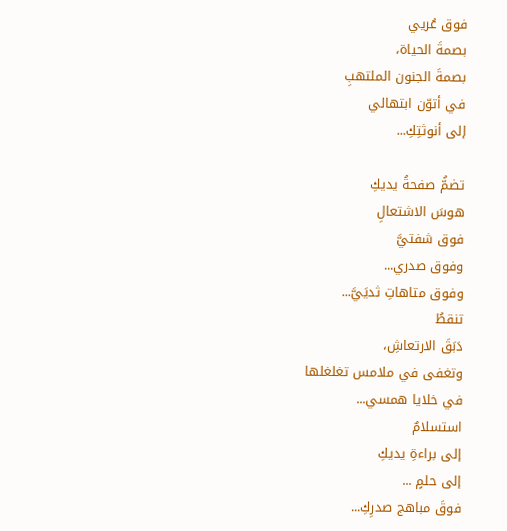فوق عُريي
بصمةَ الحياة،
بصمةَ الجنون الملتهبِ
في أتوّن ابتهالي
إلى أنوثتِكِ...

تضمُّ صفحةُ يديكِ
هوسَ الاشتعالِ
فوق شفتيَّ
وفوق صدري...
وفوق متاهاتِ ثديَيَّ...
تنقطُ
دَبَقَ الارتعاشِ،
وتغفى في ملامس تغلغلها
في خلايا همسي...
استسلامٌ
إلى براءةِ يديكِ
إلى حلمٍ ...
فوقَ مباهج صدرِكِ...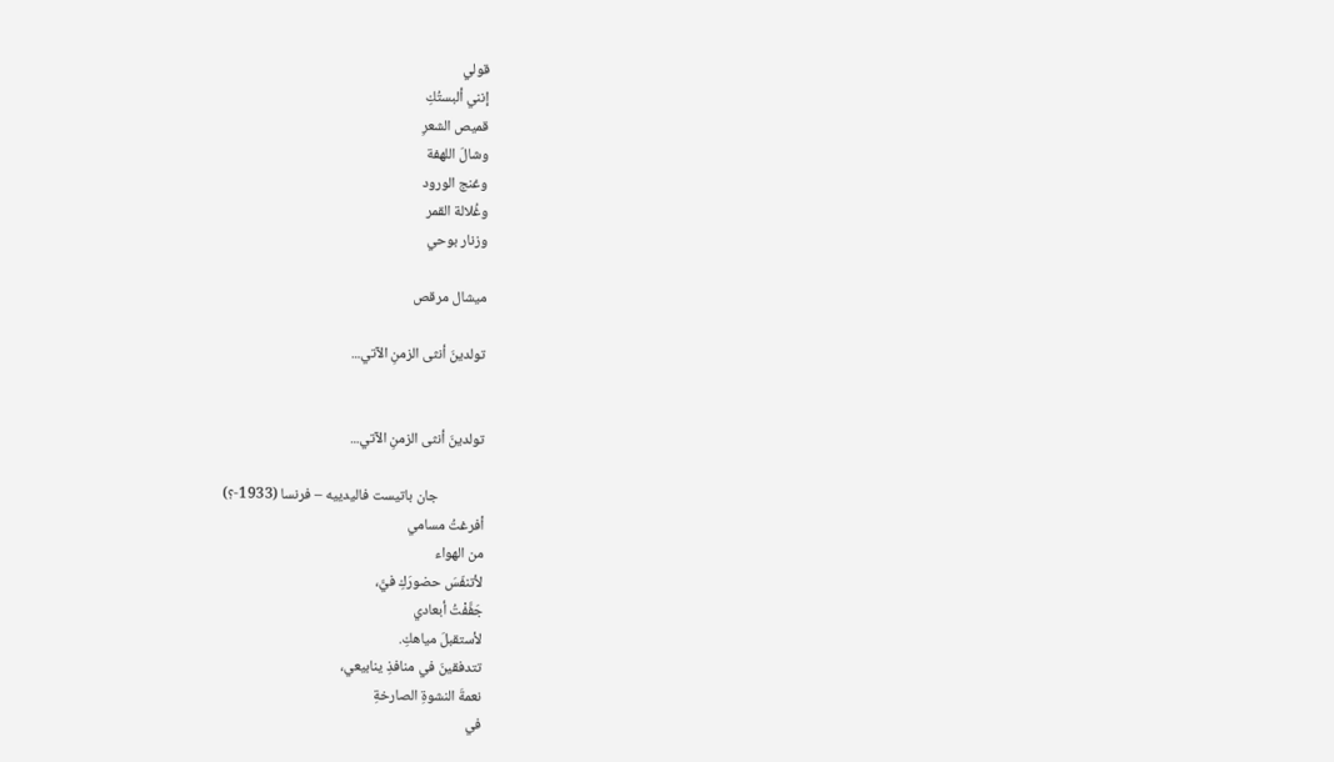قولي
إنني ألبستُكِ
قميص الشعرِ
وشالَ اللهفة
وغنج الورود
وغُلالة القمر
وزنار بوحي

ميشال مرقص

تولدينَ أنثى الزمنِ الآتي...


تولدينَ أنثى الزمنِ الآتي...

              جان باتيست فاليدييه – فرنسا (1933-؟)
أفرغتُ مسامي
من الهواء
لأتنفّسَ حضورَكِ فيَّ،
جَفَّفْتُ أبعادي
لأستقبلَ مياهكِ.
تتدفقينَ في منافذِ ينابيعي،
نعمةَ النشوةِ الصارخةِ
في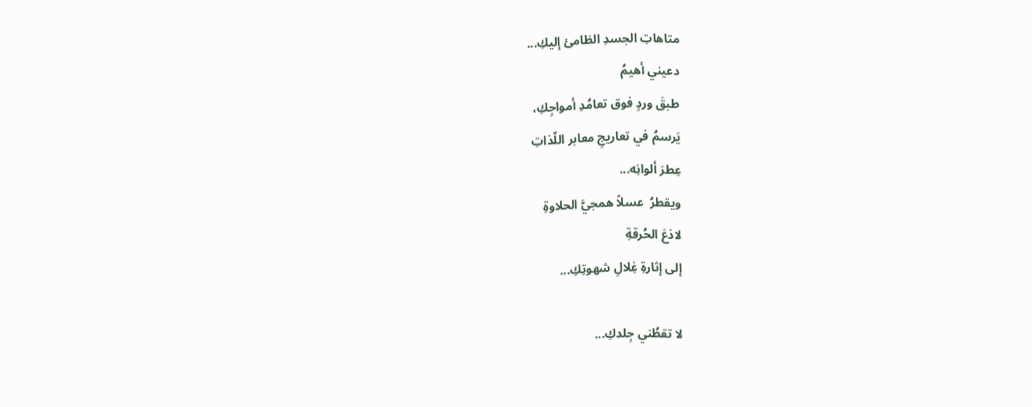متاهاتِ الجسدِ الظامئ إليكِ...
دعيني أهيمُ
طبقَ وردٍ فوق تعامُدِ أمواجِكِ،
يَرسمُ في تعاريجِ معابر اللّذاتِ
عِطرَ ألوانِه...
ويقطرُ  عسلاً همجيَّ الحلاوةِ
لاذعَ الحُرقةِ
إلى إثارةِ غِلالِ شهوتِكِ...

لا تقطُني جِلدكِ...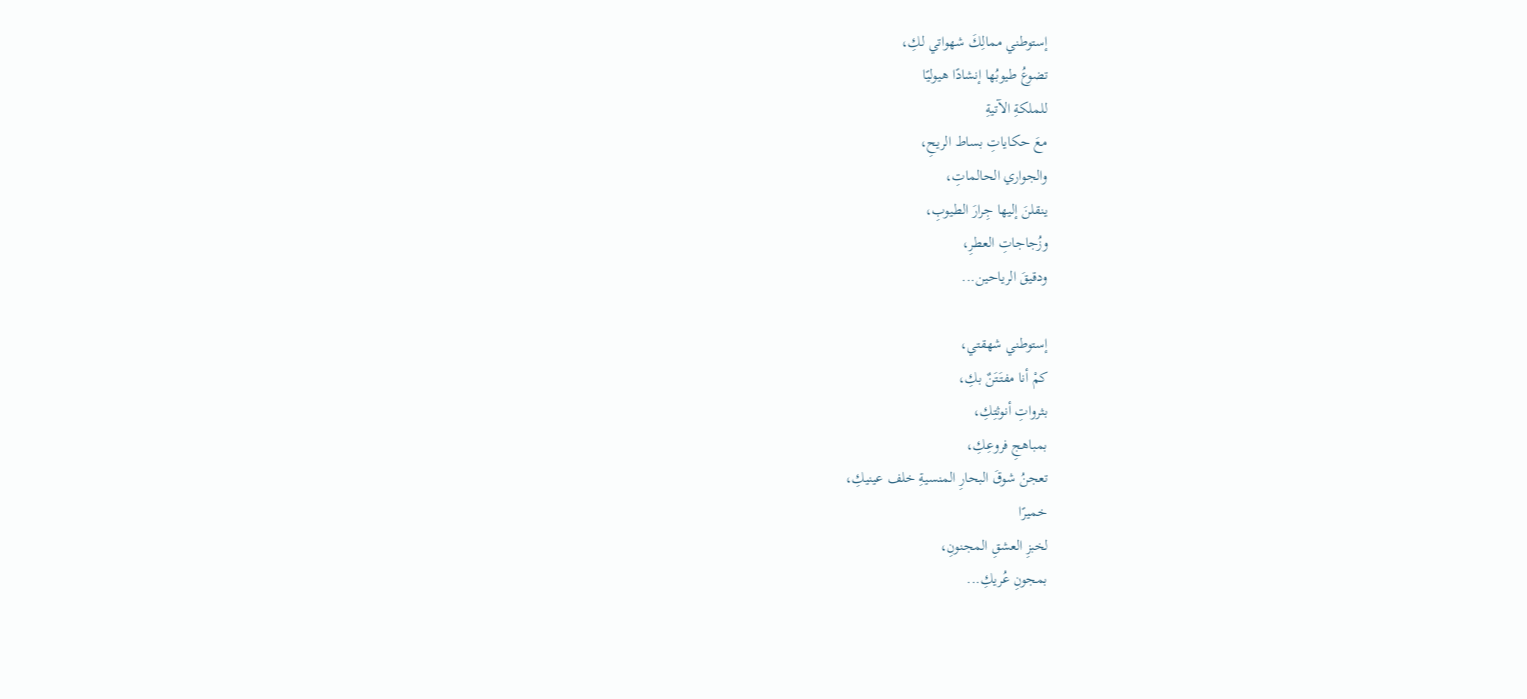إستوطني ممالِكَ شهواتي لكِ،
تضوعُ طيوبُها إنشادًا هيوليًا
للملكةِ الآتيةِ
معَ حكاياتِ بساط الريحِ،
والجواري الحالماتِ،
ينقلنَ إليها جِرارَ الطيوبِ،
وزُجاجاتِ العطرِ،
ودقيقَ الرياحين...

إستوطني شهقتي،
كمْ أنا مفتَتَنٌ بكِ،
بثرواتِ أنوثتِكِ،
بمباهجِ فروعِكِ،
تعجنُ شوقَ البحارِ المنسيةِ خلف عينيكِ،
خميرًا
لخبزِ العشقِ المجنونِ،
بمجونِ عُريكِ...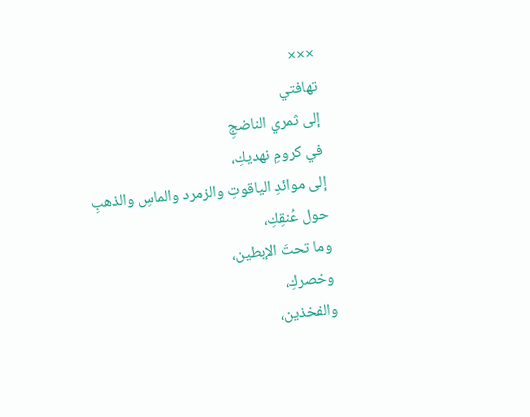×××
تهافتي
إلى ثمري الناضجِ
في كرومِ نهديكِ،
إلى موائدِ الياقوتِ والزمرد والماسِ والذهبِ
حول عُنقِكِ،
وما تحتَ الإبطين،
وخصركِ،
والفخذين،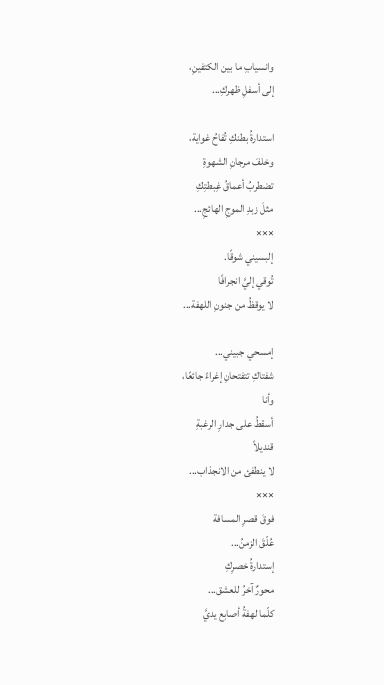وانسيابِ ما بين الكتفينِ،
إلى أسفلِ ظهركِ...

استدارةُ بطنكِ تُفاحُ غواية،
وخلفَ مرجانِ الشهوةِ
تضطربُ أعماقُ غِبطتِكِ
مثلَ زبدِ الموجِ الهائجِ...
×××
إلبسيني شوقًا.
تُوقي إليَّ انجرافًا
لا يوقظُ من جنونِ اللهفة...

إمسحي جبيني...
شفتاكِ تتفتحانِ إغراءً جائعًا،
وأنا
أسقطُ على جدارِ الرغبةِ
قنديلاً
لا ينطفئ من الانجذاب...
×××
فوقَ قصرِ المسافة
عُلّقَ الزمنُ...
إستدارةُ خصرِكِ
محورٌ آخرُ للعشق...
كلّما لهفةُ أصابع يديَّ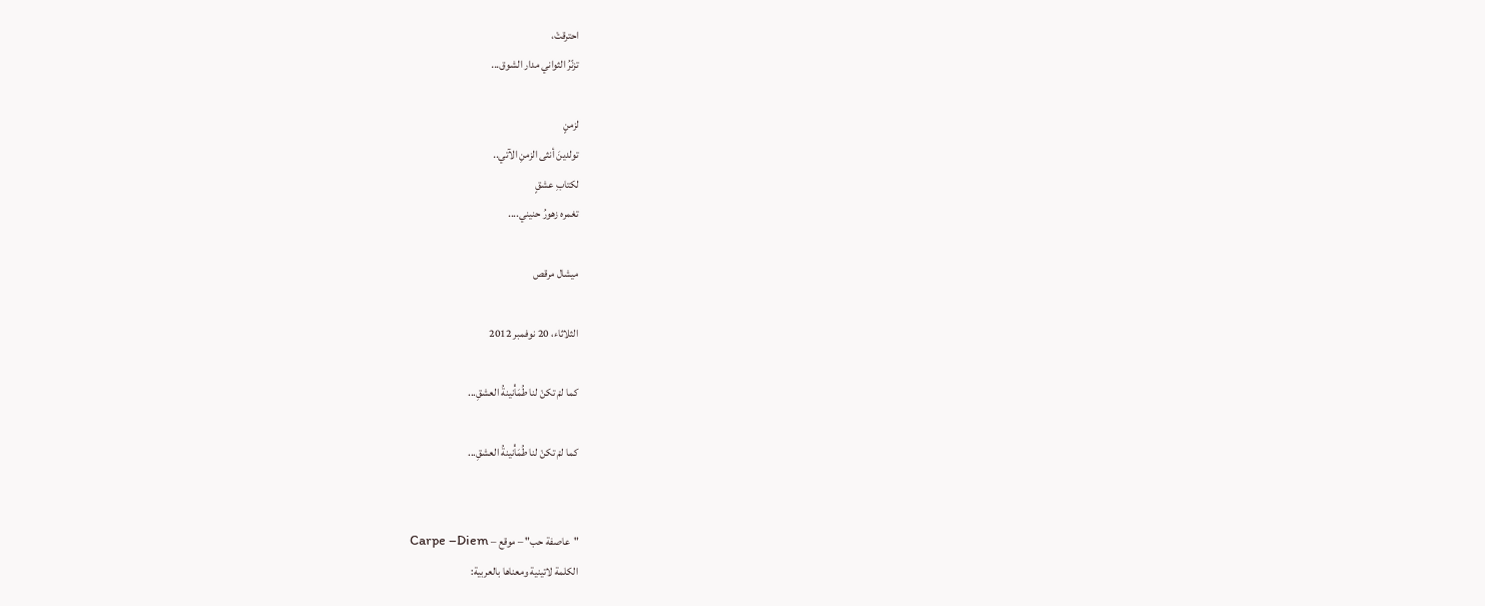احترقتْ،
تزنّرُ الثواني مدار الشوق...

لزمنٍ
تولدينَ أنثى الزمنِ الآتي..
لكتابِ عشقٍ
تغمره زهورُ حنيني....

ميشال مرقص

الثلاثاء، 20 نوفمبر 2012

كما لمْ تكنْ لنا طُمَأْنينةُ العشقِ...

كما لمْ تكنْ لنا طُمَأْنينةُ العشقِ...


"عاصفة حب" – موقع – Carpe –Diem
الكلمة لاتينية ومعناها بالعربية: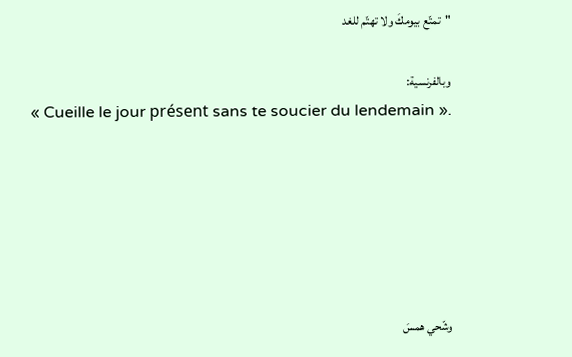"تمتّع بيومكَ ولا تهتّم للغد

وبالفرنسية:
« Cueille le jour présent sans te soucier du lendemain ».






وشّحي همسَ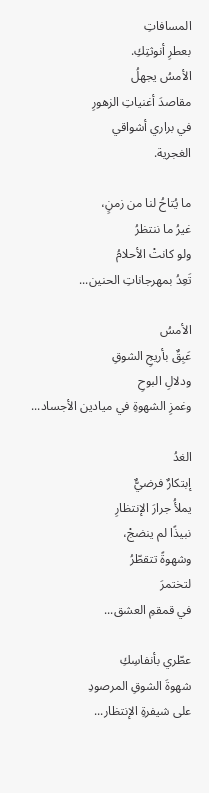المسافاتِ
بعطرِ أنوثتِكِ.
الأمسُ يجهلُ
مقاصدَ أغنياتِ الزهورِ
في براري أشواقي
الغجرية.

ما يُتاحُ لنا من زمنٍ،
غيرُ ما ننتظرُ
ولو كانتْ الأحلامُ
تَعِدُ بمهرجاناتِ الحنين...

الأمسُ
عَبِقٌ بأريجِ الشوقِ
ودلالِ البوحِ
وغمزِ الشهوةِ في ميادين الأجساد...

الغدُ
إبتكارٌ فرضيٌّ
يملأُ جرارَ الإنتظارِ
نبيذًا لم ينضجْ،
وشهوةً تتقطّرُ
لتختمرَ
في قمقمِ العشق...

عطّري بأنفاسِكِ
شهوةَ الشوقِ المرصودِ
على شيفرةِ الإنتظار...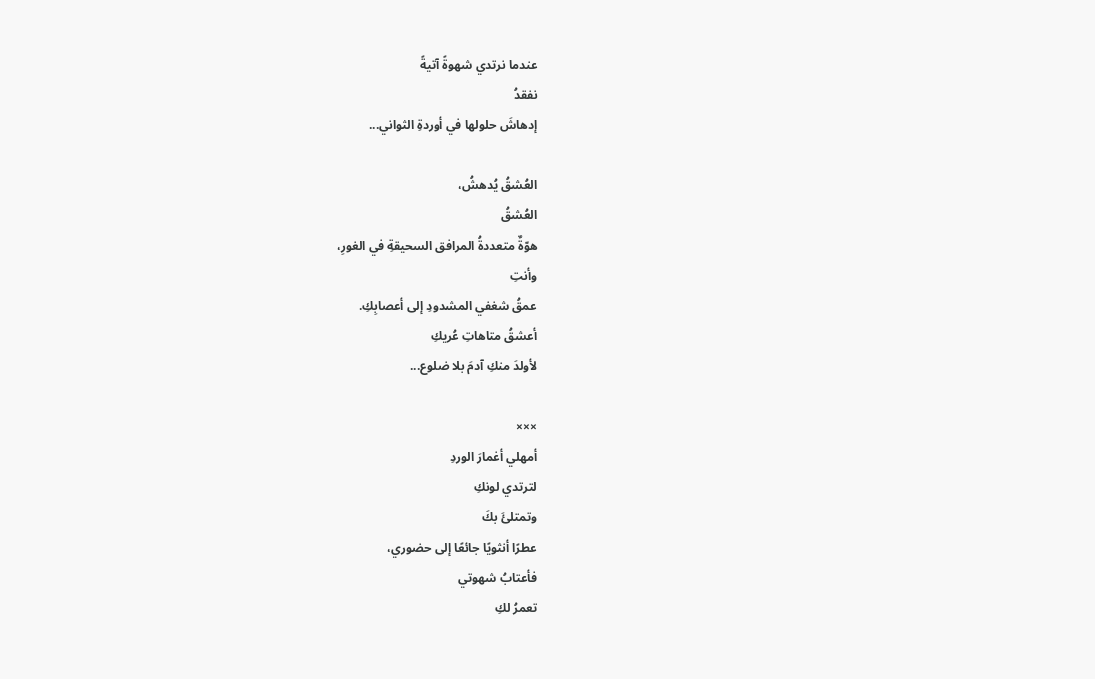عندما نرتدي شهوةً آتيةً
نفقدُ
إدهاشَ حلولها في أوردةِ الثواني...

العُشقُ يُدهشُ،
العُشقُ
هوّةٌ متعددةُ المرافق السحيقةِ في الغورِ،
وأنتِ
عمقُ شغفي المشدودِ إلى أعصابِكِ.
أعشقُ متاهاتِ عُريكِ
لأولدَ منكِ آدمَ بلا ضلوع...

×××
أمهلي أغمارَ الوردِ
لترتدي لونكِ
وتمتلئَ بكَ
عطرًا أنثويًا جائعًا إلى حضوري،
فأعتابُ شهوتي
تعمرُ لكِ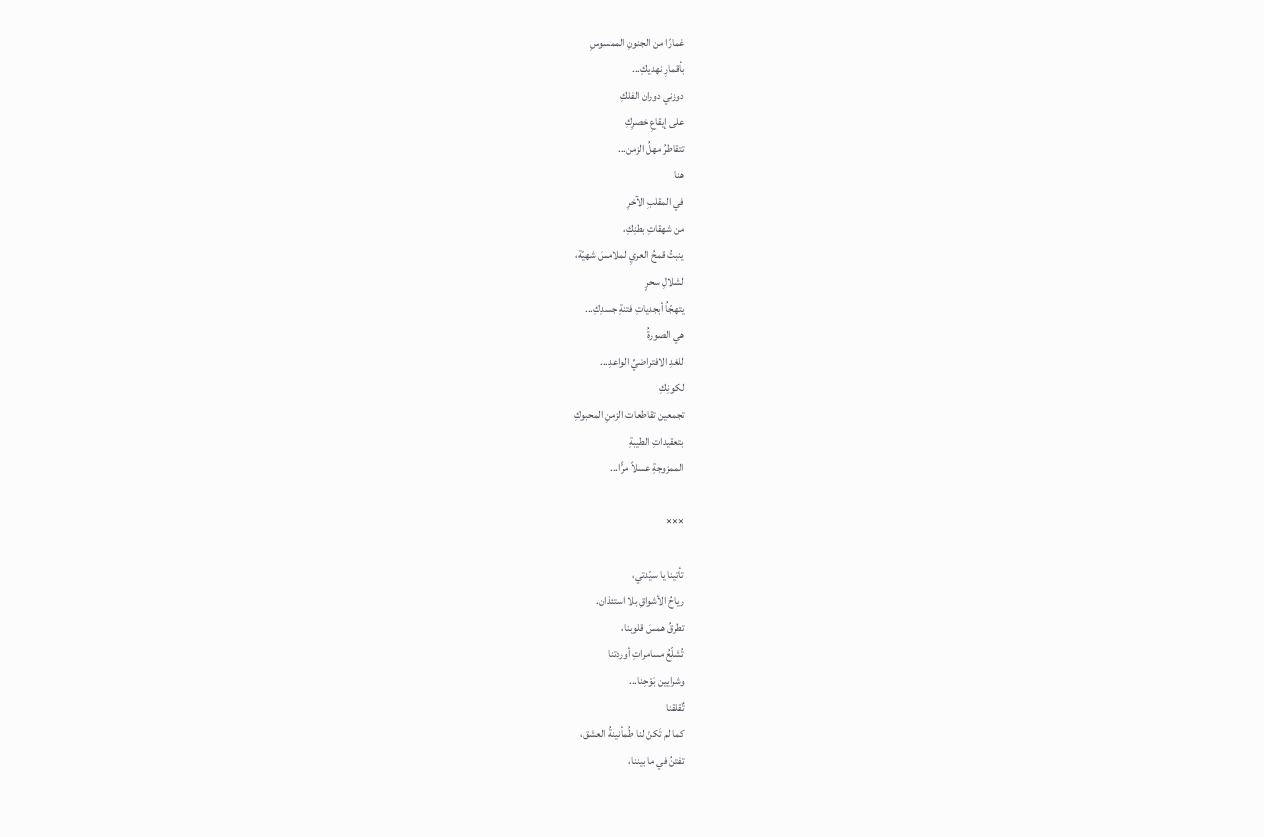غمارًا من الجنونِ الممسوسِ
بأقمارِ نهديكِ...
دوزني دوران الفلكِ
على إيقاعِ خصرِكِ
تتقاطرُ مهلُ الزمن...
هنا
في المقلبِ الآخرِ
من شهقاتِ بطنِكِ،
ينبتُ قمحُ العريِ لملامسَ شهيّة،
لشلالِ سحرٍ
يتهجّاُ أبجدياتِ فتنةِ جسدِكِ...
هي الصورةُ
للغدِ الافتراضيِّ الواعدِ...
لكونِكِ
تجمعين تقاطعات الزمنِ المحبوكِ
بتعقيداتِ الطيبةِ
الممزوجةِ عسلاً مرًّا...

×××

تأتينا يا سيّدتي،
رياحُ الأشواقِ بلا استئذان.
تطرقُ همسَ قلوبنا،
تُشلّعُ مسامراتِ أوردتنا
وشرايين بَوْحِنا...
تٌقلقنا
كما لم تَكنْ لنا طُمأنينةُ العشق،
تفتنُ في ما بيننا،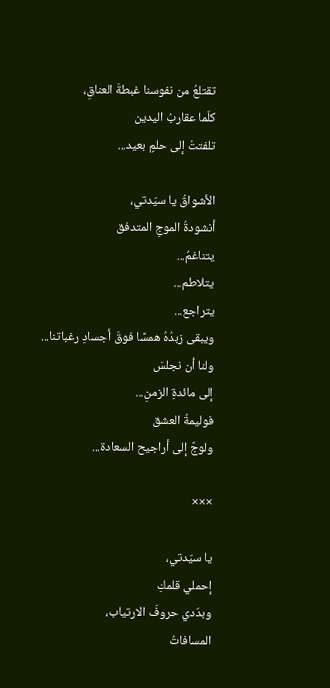تقتلعُ من نفوسنا غبطةَ العناقِ،
كلّما عقاربُ اليدين
تلفتتْ إلى حلمٍ بعيد...

الأشواقُ يا سيّدتي،
أنشودةُ الموجِ المتدفق
يتناغمُ...
يتلاطم...
يتراجع...
ويبقى زبدُهُ همسًا فوقَ أجسادِ رغباتنا...
ولنا أن نجلسَ
إلى مائدةِ الزمنِ...
فوليمةُ العشق
ولوجٌ إلى أراجيح السعادة...

×××

يا سيّدتي،
إحملي قلمكِ
وبدّدي حروفَ الارتياب،
المسافاتُ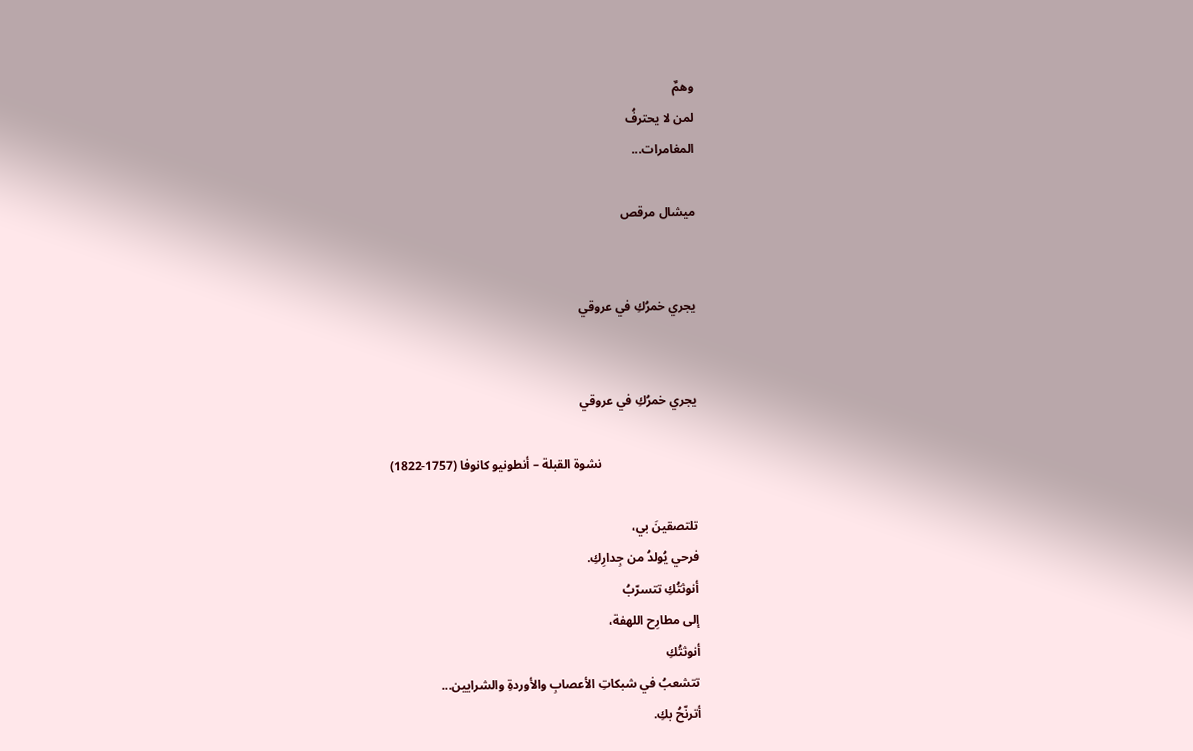وهمٌ
لمن لا يحترفُ
المغامرات...

ميشال مرقص


يجري خمرُكِ في عروقي


يجري خمرُكِ في عروقي

                               نشوة القبلة – أنطونيو كانوفا (1757-1822)

تلتصقينَ بي،
فرحي يُولدُ من جِدارِكِ.
أنوثتُكِ تتسرّبُ
إلى مطارِح اللهفة،
أنوثتُكِ
تتشعبُ في شبكاتِ الأعصابِ والأوردةِ والشرايين...
أترنّحُ بكِ.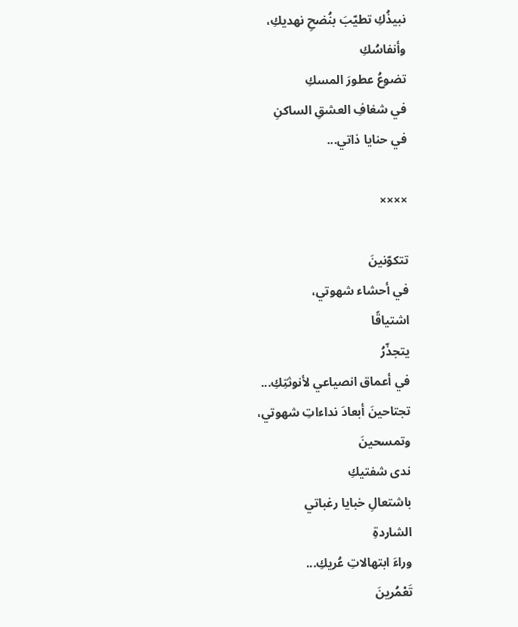نبيذُكِ تطيّبَ بنُضحِ نهديكِ،
وأنفاسُكِ
تضوعُ عطورَ المسكِ
في شغافِ العشقِ الساكنِ
في حنايا ذاتي...

××××

تتكوّنينَ
في أحشاء شهوتي،
اشتياقًا
يتجذّرُ
في أعماق انصياعي لأنوثتِكِ...
تجتاحينَ أبعادَ نداءاتِ شهوتي،
وتمسحينَ
ندى شفتيكِ
باشتعالِ خبايا رغباتي
الشاردةِ
وراءَ ابتهالاتِ عُريكِ...
تَعْمُرينَ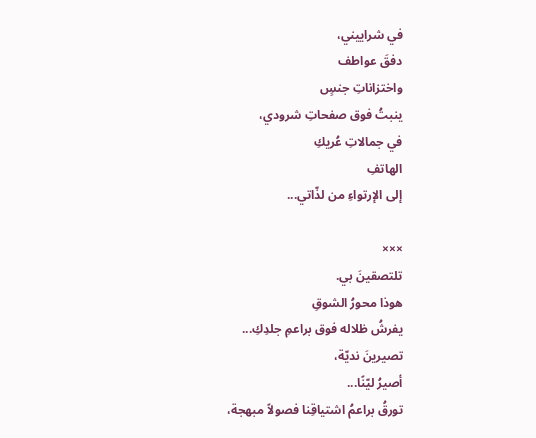في شراييني،
دفقَ عواطف
واختزاناتِ جنسٍ
ينبتُ فوق صفحاتِ شرودي،
في جمالاتِ عُريكِ
الهاتفِ
إلى الإرتواءِ من لذّاتي...

×××
تلتصقينَ بي.
هوذا محورُ الشوقِ
يفرشُ ظلاله فوق براعمِ جلدِكِ...
تصيرينَ نديّة،
أصيرُ ليّنًا...
تورقُ براعمُ اشتياقِنا فصولاً مبهجة،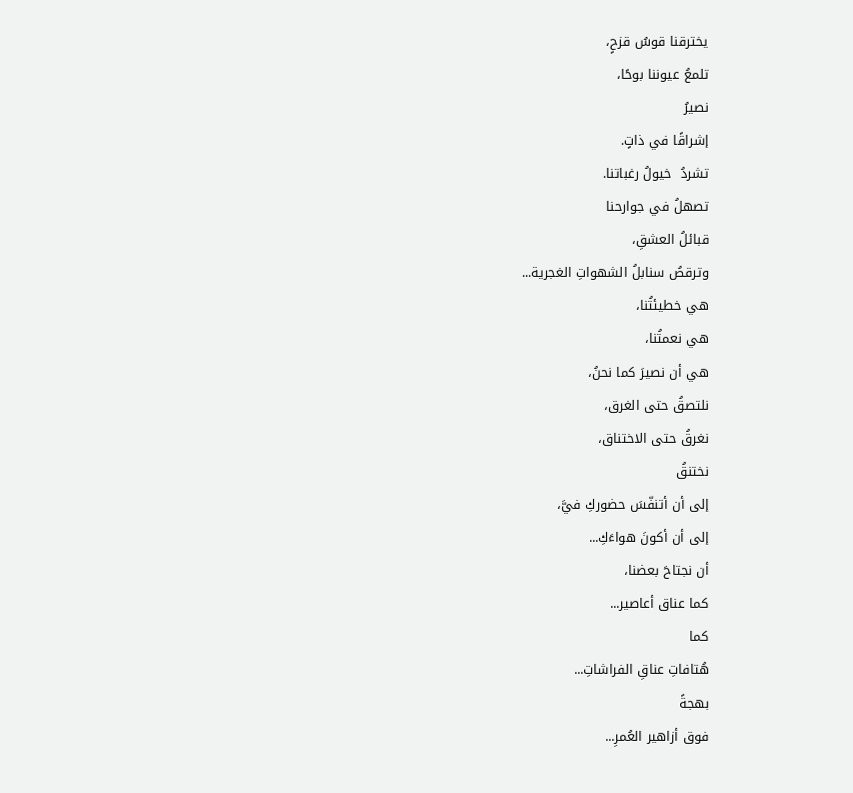يخترقنا قوسُ قزحٍ،
تلمعُ عيوننا بوحًا،
نصيرُ
إشراقًا في ذاتٍ.
تشردُ  خيولُ رغباتنا.
تصهلُ في جوارحنا
قبائلُ العشقِ،
وترقصُ سنابلُ الشهواتِ الغجرية...
هي خطيئتُنا،
هي نعمتُنا،
هي أن نصيرَ كما نحنُ،
نلتصقُ حتى الغرق،
نغرقُ حتى الاختناق،
نختنقُ
إلى أن أتنفّسَ حضوركِ فيَّ،
إلى أن أكونَ هواءَكِ...
أن نجتاحَ بعضنا،
كما عناق أعاصير...
كما
هُتافاتِ عناقِ الفراشاتِ...
بهجةً
فوق أزاهير العُمرِ...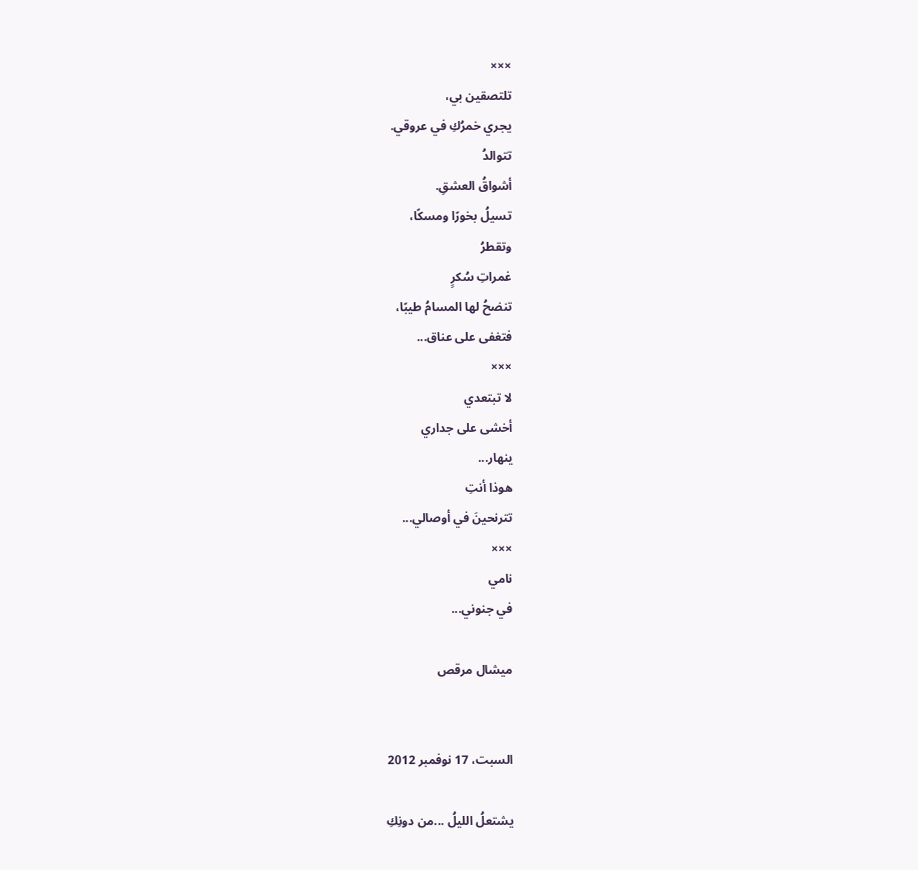×××
تلتصقين بي،
يجري خمرُكِ في عروقي.
تتوالدُ
أشواقُ العشقِ.
تسيلُ بخورًا ومسكًا،
وتقطرُ
غمراتِ سُكرٍ
تنضحُ لها المسامُ طيبًا،
فتغفى على عناق...
×××
لا تبتعدي
أخشى على جداري
ينهار...
هوذا أنتِ
تترنحينَ في أوصالي...
×××
نامي
في جنوني...

ميشال مرقص


السبت، 17 نوفمبر 2012

يشتعلُ الليلُ ...من دونِكِ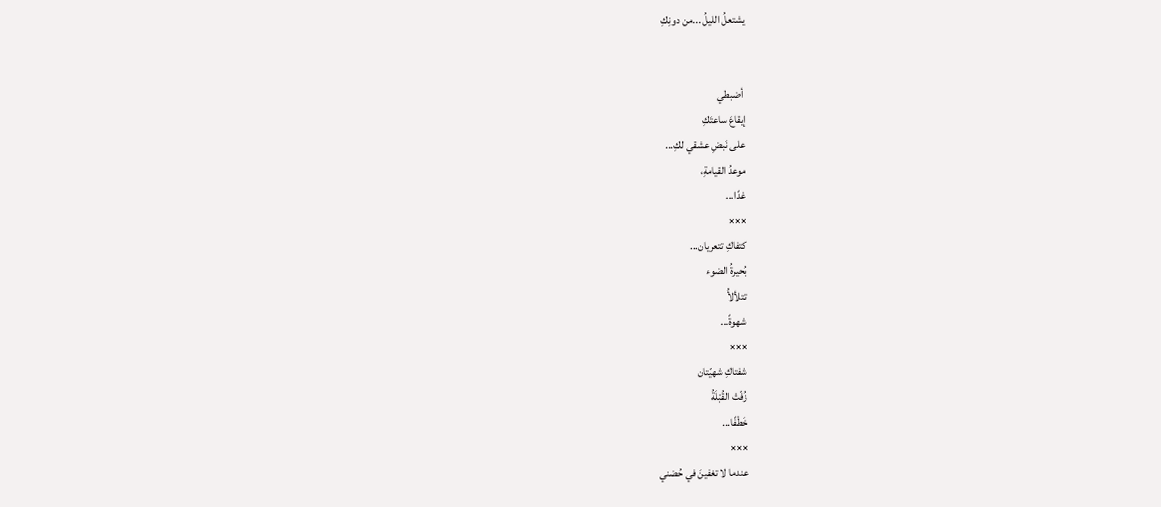يشتعلُ الليلُ ...من دونِكِ


 أضبطي
إيقاعَ ساعتَكِ
على نَبضِ عشقي لكِ...
موعدُ القيامةِ،
غدًا...
×××
كتفاكِ تتعريان...
بُحيرةُ الضوء
تتلألأُ
شهوةً...
×××
شفتاكِ شهيّتان
زُفّتْ القُبْلَةُ
خَطْفًا...
×××
عندما لا تغفينَ في حُضني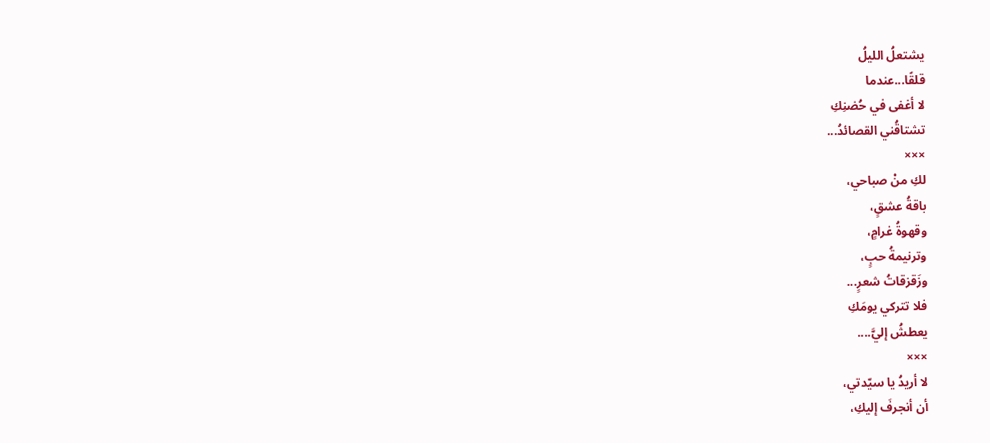يشتعلُ الليلُ
قلقًا...عندما
لا أغفى في حُضنِكِ
تشتاقُني القصائدُ...
×××
لكِ منْ صباحي،
باقةُ عشقٍ،
وقهوةُ غرامٍ،
وترنيمةُ حبٍ،
وزَقزقاتُ شعرٍ...
فلا تتركي يومَكِ
يعطشُ إليَّ....
×××
لا أريدُ يا سيّدتي،
أن أنجرفَ إليكِ،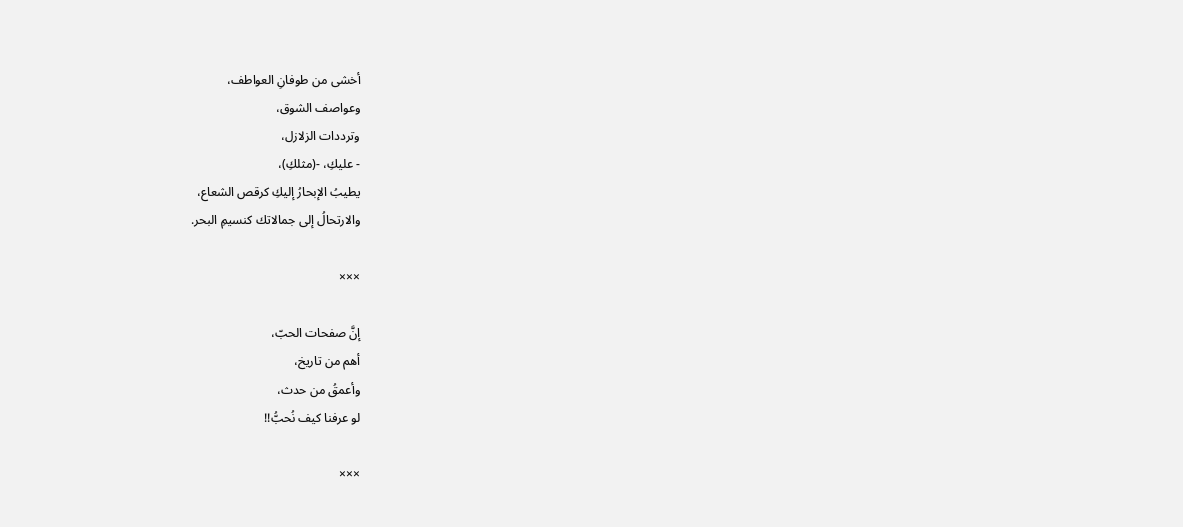أخشى من طوفانِ العواطف،
وعواصف الشوق،
وترددات الزلازل،
- عليكِ، -(مثلكِ)،
يطيبُ الإبحارُ إليكِ كرقص الشعاع،
والارتحالُ إلى جمالاتك كنسيمِ البحر.

×××

إنَّ صفحات الحبّ،
أهم من تاريخ،
وأعمقُ من حدث،
لو عرفنا كيف نُحبُّ!!

×××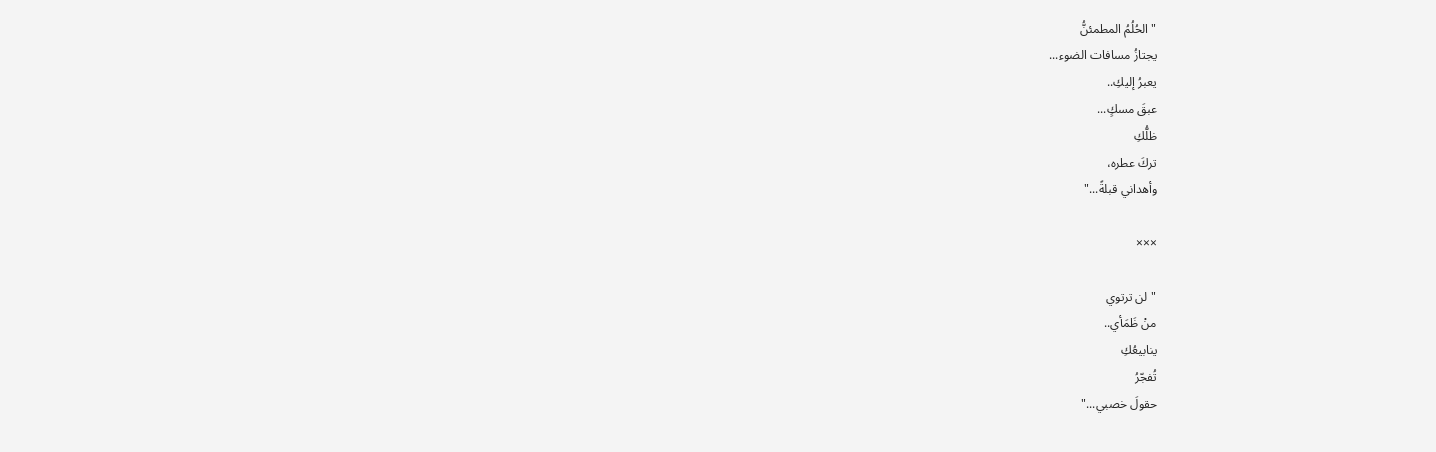"الحُلُمُ المطمئنُّ
يجتازُ مسافات الضوء...
يعبرُ إليكِ..
عبقَ مسكٍ...
ظلُّكِ
تركَ عطره،
وأهداني قبلةً..."

×××

"لن ترتوي
منْ ظَمَأي..
ينابيعُكِ
تُفجّرُ
حقولَ خصبي..."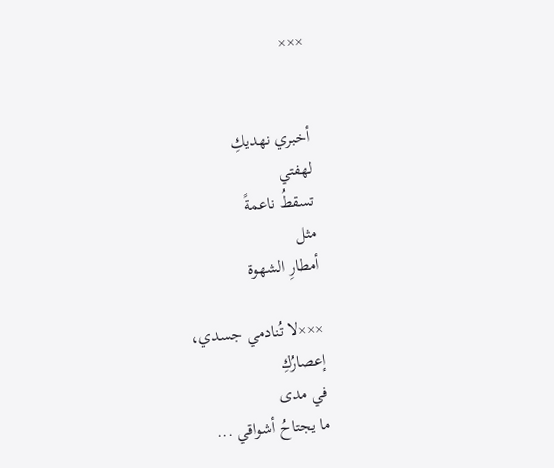×××


أخبري نهديكِ
لهفتي
تسقطُ ناعمةً
مثل
أمطارِ الشهوة

×××لا تُنادمي جسدي،
إعصارُكِ
في مدى
ما يجتاحُ أشواقي ...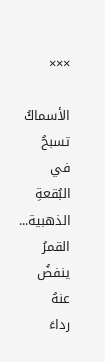×××

الأسماكُ
تسبحُ في البُقعةِ الذهبية...
القمرُ
ينفضُ عنهُ
رداءَ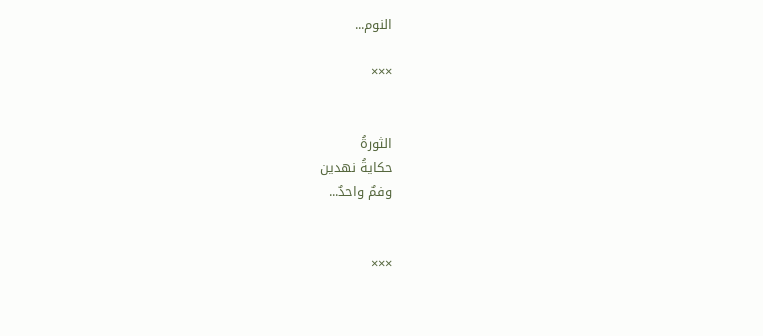النوم...

×××


الثورةُ
حكايةُ نهدين
وفمٌ واحدٌ...


×××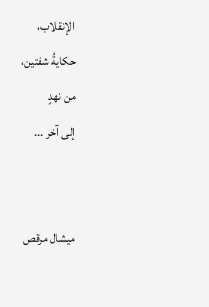الإنقلاب،
حكايةُ شفتين،
من نهدٍ
إلى آخر ...


ميشال مرقص